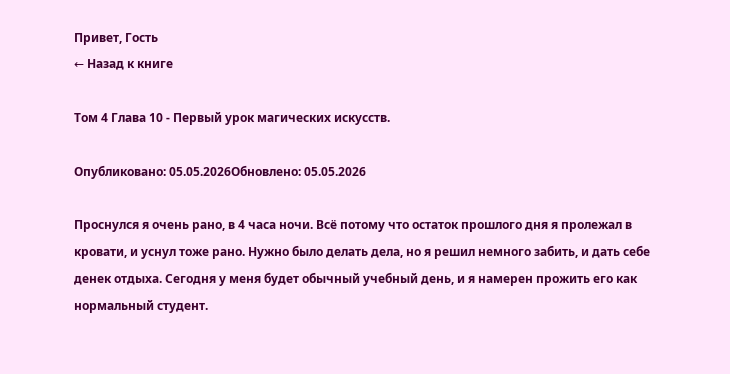Привет, Гость
← Назад к книге

Том 4 Глава 10 - Первый урок магических искусств.

Опубликовано: 05.05.2026Обновлено: 05.05.2026

Проснулся я очень рано, в 4 часа ночи. Всё потому что остаток прошлого дня я пролежал в кровати, и уснул тоже рано. Нужно было делать дела, но я решил немного забить, и дать себе денек отдыха. Сегодня у меня будет обычный учебный день, и я намерен прожить его как нормальный студент.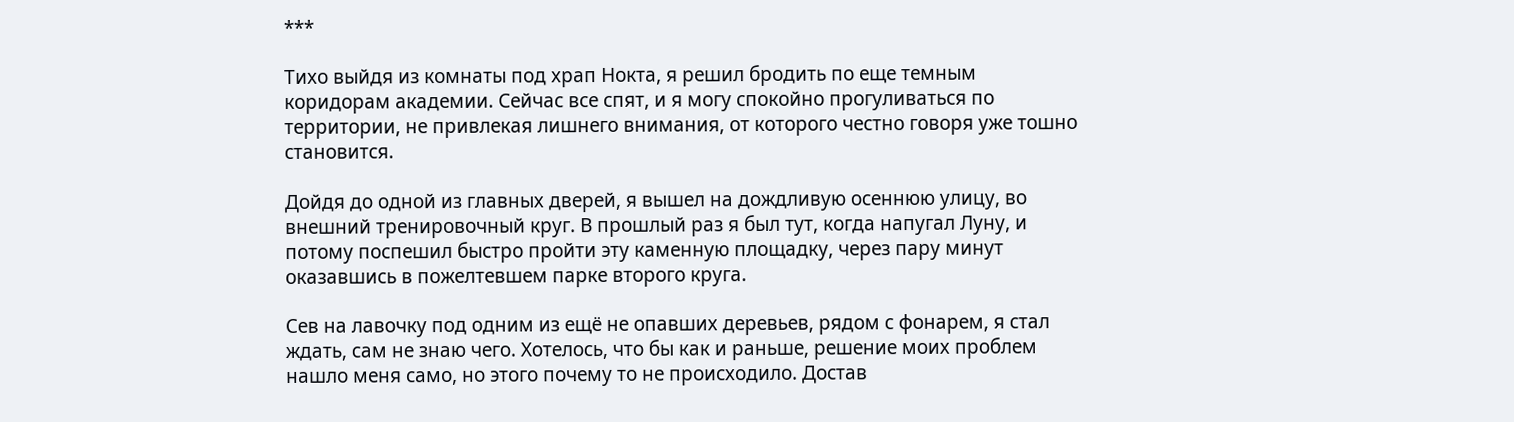***

Тихо выйдя из комнаты под храп Нокта, я решил бродить по еще темным коридорам академии. Сейчас все спят, и я могу спокойно прогуливаться по территории, не привлекая лишнего внимания, от которого честно говоря уже тошно становится.

Дойдя до одной из главных дверей, я вышел на дождливую осеннюю улицу, во внешний тренировочный круг. В прошлый раз я был тут, когда напугал Луну, и потому поспешил быстро пройти эту каменную площадку, через пару минут оказавшись в пожелтевшем парке второго круга.

Сев на лавочку под одним из ещё не опавших деревьев, рядом с фонарем, я стал ждать, сам не знаю чего. Хотелось, что бы как и раньше, решение моих проблем нашло меня само, но этого почему то не происходило. Достав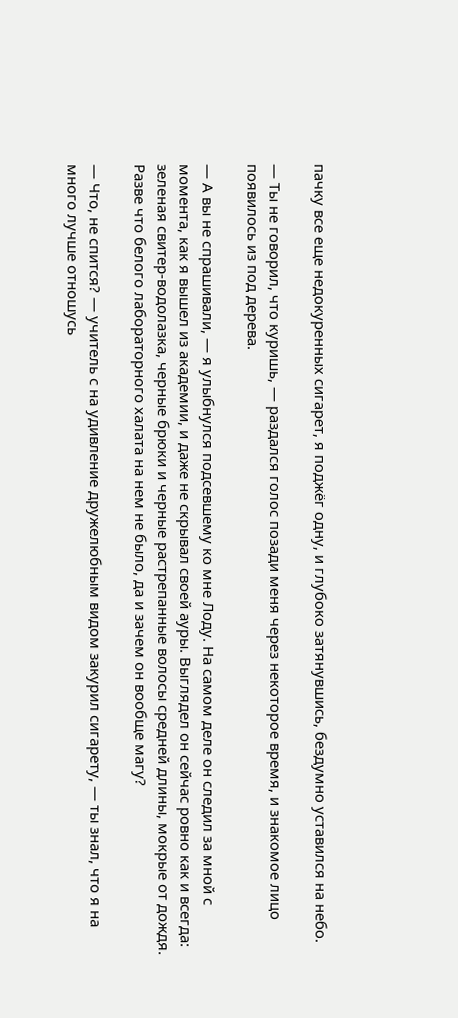пачку все еще недокуренных сигарет, я поджёг одну, и глубоко затянувшись, бездумно уставился на небо.

— Ты не говорил, что куришь, — раздался голос позади меня через некоторое время, и знакомое лицо появилось из под дерева.

— А вы не спрашивали, — я улыбнулся подсевшему ко мне Лоду. На самом деле он следил за мной с момента, как я вышел из академии, и даже не скрывал своей ауры. Выглядел он сейчас ровно как и всегда: зеленая свитер-водолазка, черные брюки и черные растрепанные волосы средней длины, мокрые от дождя. Разве что белого лабораторного халата на нем не было, да и зачем он вообще магу?

— Что, не спится? — учитель с на удивление дружелюбным видом закурил сигарету, — ты знал, что я на много лучше отношусь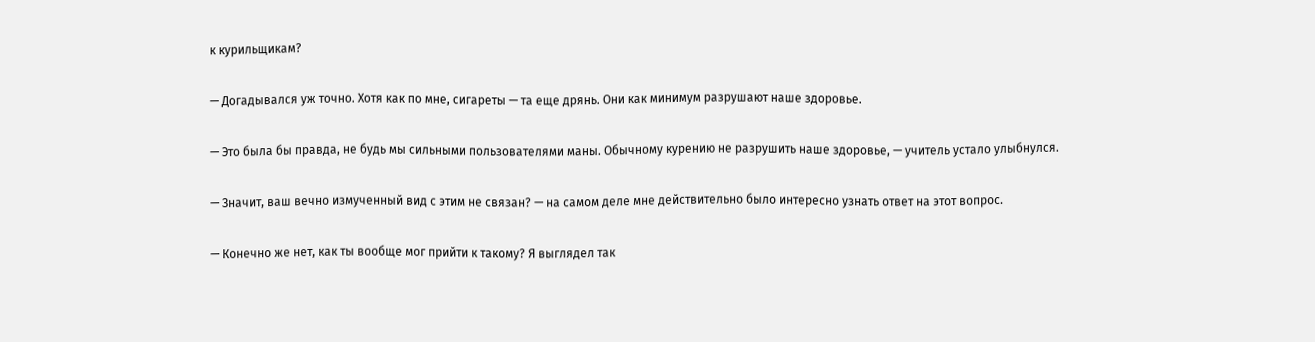к курильщикам?

— Догадывался уж точно. Хотя как по мне, сигареты — та еще дрянь. Они как минимум разрушают наше здоровье.

— Это была бы правда, не будь мы сильными пользователями маны. Обычному курению не разрушить наше здоровье, — учитель устало улыбнулся.

— Значит, ваш вечно измученный вид с этим не связан? — на самом деле мне действительно было интересно узнать ответ на этот вопрос.

— Конечно же нет, как ты вообще мог прийти к такому? Я выглядел так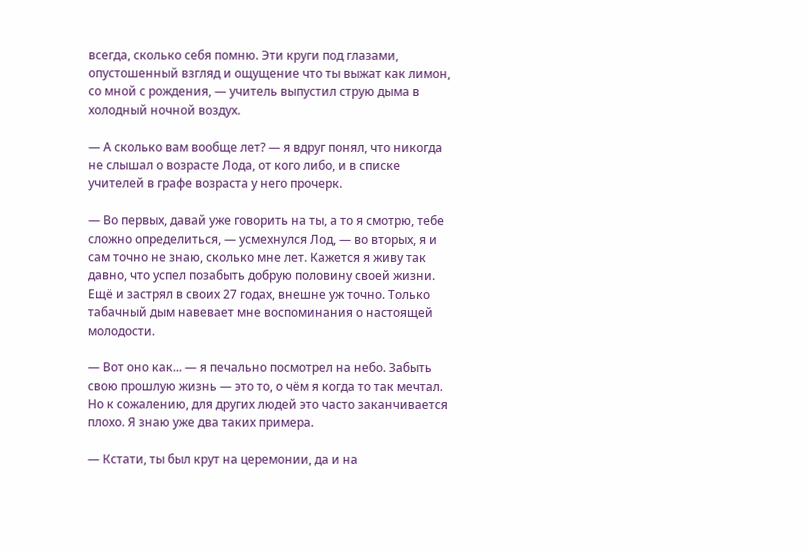всегда, сколько себя помню. Эти круги под глазами, опустошенный взгляд и ощущение что ты выжат как лимон, со мной с рождения, — учитель выпустил струю дыма в холодный ночной воздух.

— А сколько вам вообще лет? — я вдруг понял, что никогда не слышал о возрасте Лода, от кого либо, и в списке учителей в графе возраста у него прочерк.

— Во первых, давай уже говорить на ты, а то я смотрю, тебе сложно определиться, — усмехнулся Лод, — во вторых, я и сам точно не знаю, сколько мне лет. Кажется я живу так давно, что успел позабыть добрую половину своей жизни. Ещё и застрял в своих 27 годах, внешне уж точно. Только табачный дым навевает мне воспоминания о настоящей молодости.

— Вот оно как... — я печально посмотрел на небо. Забыть свою прошлую жизнь — это то, о чём я когда то так мечтал. Но к сожалению, для других людей это часто заканчивается плохо. Я знаю уже два таких примера.

— Кстати, ты был крут на церемонии, да и на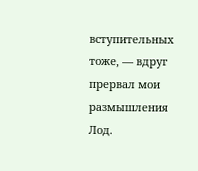вступительных тоже, — вдруг прервал мои размышления Лод.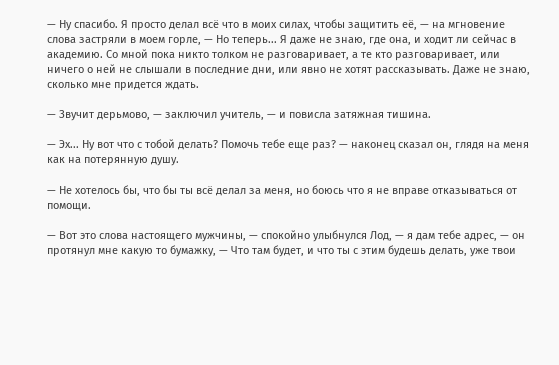— Ну спасибо. Я просто делал всё что в моих силах, чтобы защитить её, — на мгновение слова застряли в моем горле, — Но теперь... Я даже не знаю, где она, и ходит ли сейчас в академию. Со мной пока никто толком не разговаривает, а те кто разговаривает, или ничего о ней не слышали в последние дни, или явно не хотят рассказывать. Даже не знаю, сколько мне придется ждать.

— Звучит дерьмово, — заключил учитель, — и повисла затяжная тишина.

— Эх... Ну вот что с тобой делать? Помочь тебе еще раз? — наконец сказал он, глядя на меня как на потерянную душу.

— Не хотелось бы, что бы ты всё делал за меня, но боюсь что я не вправе отказываться от помощи.

— Вот это слова настоящего мужчины, — спокойно улыбнулся Лод, — я дам тебе адрес, — он протянул мне какую то бумажку, — Что там будет, и что ты с этим будешь делать, уже твои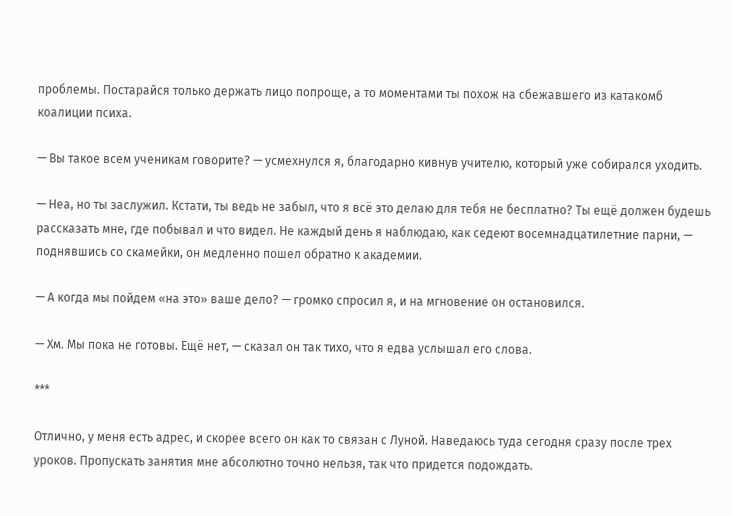проблемы. Постарайся только держать лицо попроще, а то моментами ты похож на сбежавшего из катакомб коалиции психа.

— Вы такое всем ученикам говорите? — усмехнулся я, благодарно кивнув учителю, который уже собирался уходить.

— Неа, но ты заслужил. Кстати, ты ведь не забыл, что я всё это делаю для тебя не бесплатно? Ты ещё должен будешь рассказать мне, где побывал и что видел. Не каждый день я наблюдаю, как седеют восемнадцатилетние парни, — поднявшись со скамейки, он медленно пошел обратно к академии.

— А когда мы пойдем «на это» ваше дело? — громко спросил я, и на мгновение он остановился.

— Хм. Мы пока не готовы. Ещё нет, — сказал он так тихо, что я едва услышал его слова.

***

Отлично, у меня есть адрес, и скорее всего он как то связан с Луной. Наведаюсь туда сегодня сразу после трех уроков. Пропускать занятия мне абсолютно точно нельзя, так что придется подождать.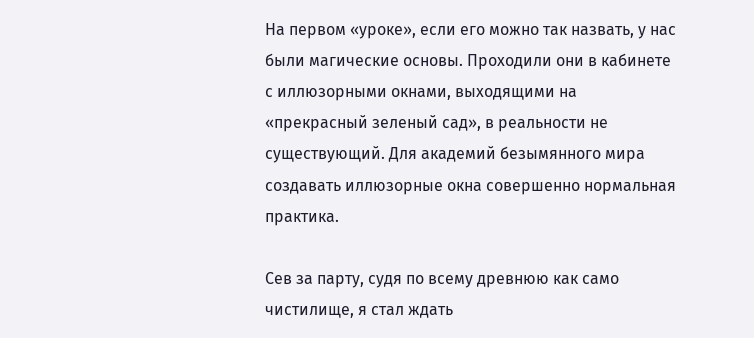На первом «уроке», если его можно так назвать, у нас были магические основы. Проходили они в кабинете с иллюзорными окнами, выходящими на «прекрасный зеленый сад», в реальности не существующий. Для академий безымянного мира создавать иллюзорные окна совершенно нормальная практика.

Сев за парту, судя по всему древнюю как само чистилище, я стал ждать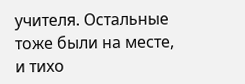учителя. Остальные тоже были на месте, и тихо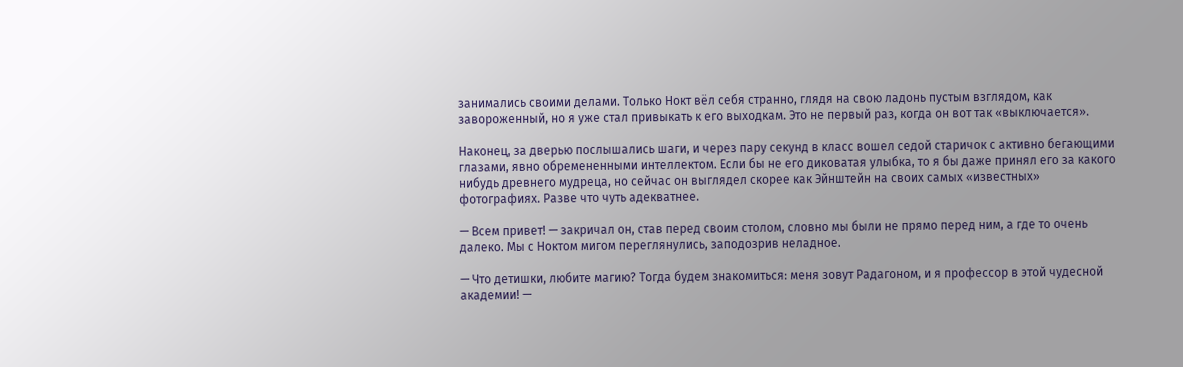занимались своими делами. Только Нокт вёл себя странно, глядя на свою ладонь пустым взглядом, как завороженный, но я уже стал привыкать к его выходкам. Это не первый раз, когда он вот так «выключается».

Наконец, за дверью послышались шаги, и через пару секунд в класс вошел седой старичок с активно бегающими глазами, явно обремененными интеллектом. Если бы не его диковатая улыбка, то я бы даже принял его за какого нибудь древнего мудреца, но сейчас он выглядел скорее как Эйнштейн на своих самых «известных» фотографиях. Разве что чуть адекватнее.

— Всем привет! — закричал он, став перед своим столом, словно мы были не прямо перед ним, а где то очень далеко. Мы с Ноктом мигом переглянулись, заподозрив неладное.

— Что детишки, любите магию? Тогда будем знакомиться: меня зовут Радагоном, и я профессор в этой чудесной академии! —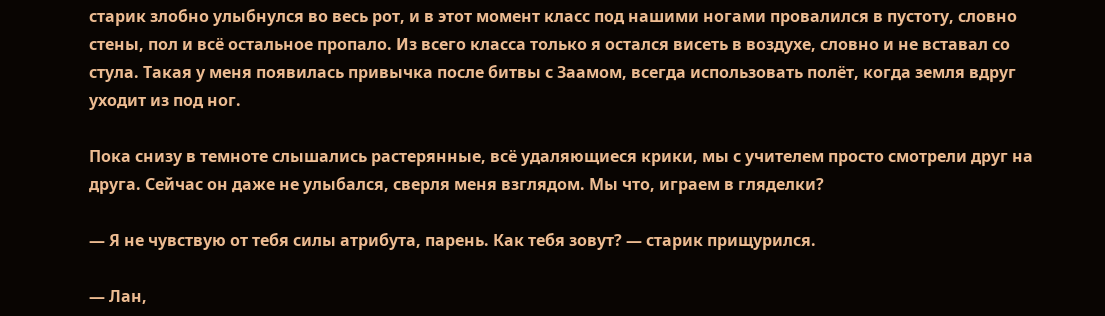старик злобно улыбнулся во весь рот, и в этот момент класс под нашими ногами провалился в пустоту, словно стены, пол и всё остальное пропало. Из всего класса только я остался висеть в воздухе, словно и не вставал со стула. Такая у меня появилась привычка после битвы с Заамом, всегда использовать полёт, когда земля вдруг уходит из под ног.

Пока снизу в темноте слышались растерянные, всё удаляющиеся крики, мы с учителем просто смотрели друг на друга. Сейчас он даже не улыбался, сверля меня взглядом. Мы что, играем в гляделки?

— Я не чувствую от тебя силы атрибута, парень. Как тебя зовут? — старик прищурился.

— Лан,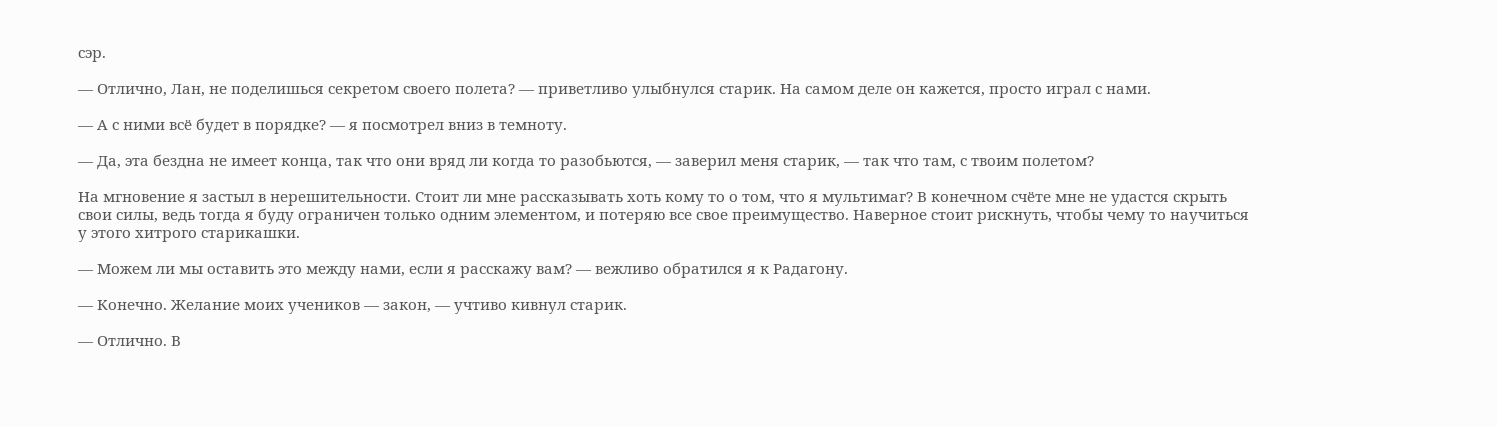сэр.

— Отлично, Лан, не поделишься секретом своего полета? — приветливо улыбнулся старик. На самом деле он кажется, просто играл с нами.

— А с ними всё будет в порядке? — я посмотрел вниз в темноту.

— Да, эта бездна не имеет конца, так что они вряд ли когда то разобьются, — заверил меня старик, — так что там, с твоим полетом?

На мгновение я застыл в нерешительности. Стоит ли мне рассказывать хоть кому то о том, что я мультимаг? В конечном счёте мне не удастся скрыть свои силы, ведь тогда я буду ограничен только одним элементом, и потеряю все свое преимущество. Наверное стоит рискнуть, чтобы чему то научиться у этого хитрого старикашки.

— Можем ли мы оставить это между нами, если я расскажу вам? — вежливо обратился я к Радагону.

— Конечно. Желание моих учеников — закон, — учтиво кивнул старик.

— Отлично. В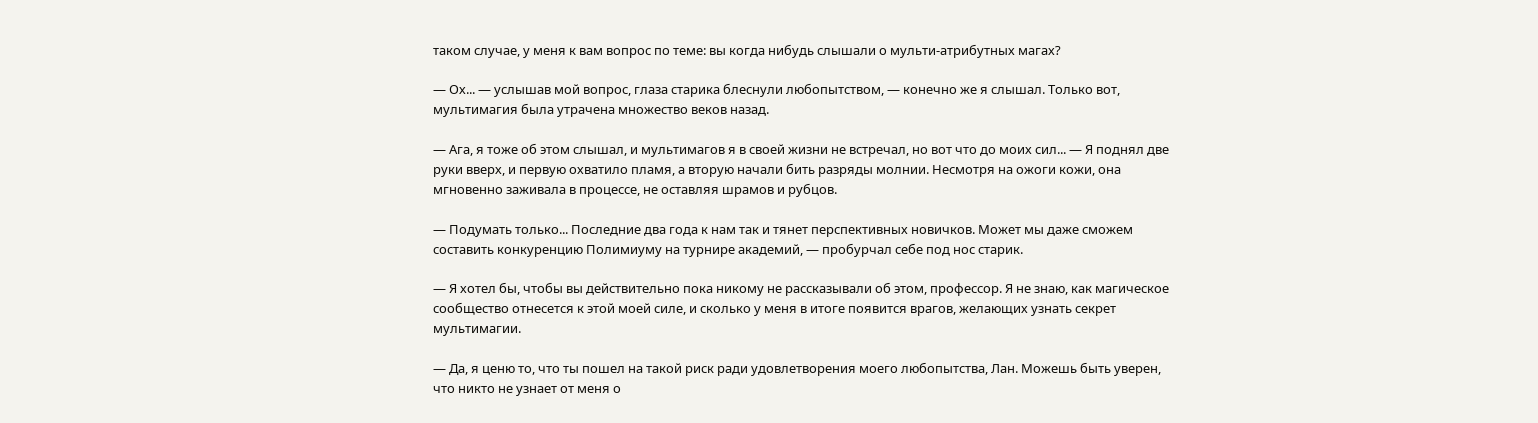таком случае, у меня к вам вопрос по теме: вы когда нибудь слышали о мульти-атрибутных магах?

— Ох... — услышав мой вопрос, глаза старика блеснули любопытством, — конечно же я слышал. Только вот, мультимагия была утрачена множество веков назад.

— Ага, я тоже об этом слышал, и мультимагов я в своей жизни не встречал, но вот что до моих сил... — Я поднял две руки вверх, и первую охватило пламя, а вторую начали бить разряды молнии. Несмотря на ожоги кожи, она мгновенно заживала в процессе, не оставляя шрамов и рубцов.

— Подумать только... Последние два года к нам так и тянет перспективных новичков. Может мы даже сможем составить конкуренцию Полимиуму на турнире академий, — пробурчал себе под нос старик.

— Я хотел бы, чтобы вы действительно пока никому не рассказывали об этом, профессор. Я не знаю, как магическое сообщество отнесется к этой моей силе, и сколько у меня в итоге появится врагов, желающих узнать секрет мультимагии.

— Да, я ценю то, что ты пошел на такой риск ради удовлетворения моего любопытства, Лан. Можешь быть уверен, что никто не узнает от меня о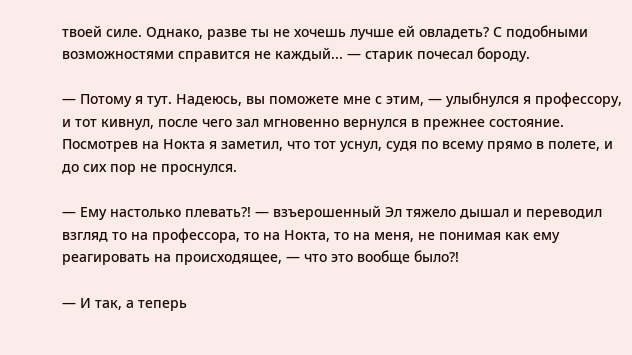твоей силе. Однако, разве ты не хочешь лучше ей овладеть? С подобными возможностями справится не каждый... — старик почесал бороду.

— Потому я тут. Надеюсь, вы поможете мне с этим, — улыбнулся я профессору, и тот кивнул, после чего зал мгновенно вернулся в прежнее состояние. Посмотрев на Нокта я заметил, что тот уснул, судя по всему прямо в полете, и до сих пор не проснулся.

— Ему настолько плевать?! — взъерошенный Эл тяжело дышал и переводил взгляд то на профессора, то на Нокта, то на меня, не понимая как ему реагировать на происходящее, — что это вообще было?!

— И так, а теперь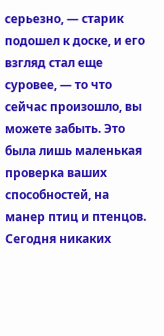серьезно, — старик подошел к доске, и его взгляд стал еще суровее, — то что сейчас произошло, вы можете забыть. Это была лишь маленькая проверка ваших способностей, на манер птиц и птенцов. Сегодня никаких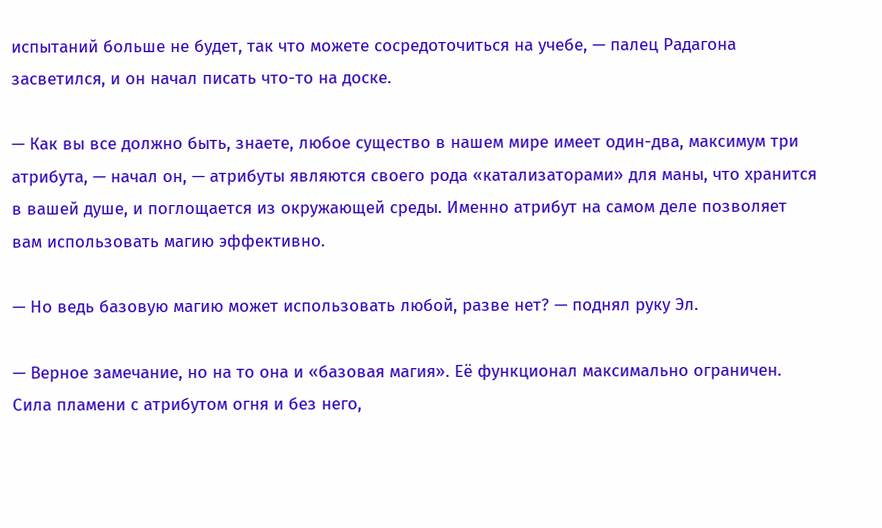испытаний больше не будет, так что можете сосредоточиться на учебе, — палец Радагона засветился, и он начал писать что-то на доске.

— Как вы все должно быть, знаете, любое существо в нашем мире имеет один-два, максимум три атрибута, — начал он, — атрибуты являются своего рода «катализаторами» для маны, что хранится в вашей душе, и поглощается из окружающей среды. Именно атрибут на самом деле позволяет вам использовать магию эффективно.

— Но ведь базовую магию может использовать любой, разве нет? — поднял руку Эл.

— Верное замечание, но на то она и «базовая магия». Её функционал максимально ограничен. Сила пламени с атрибутом огня и без него,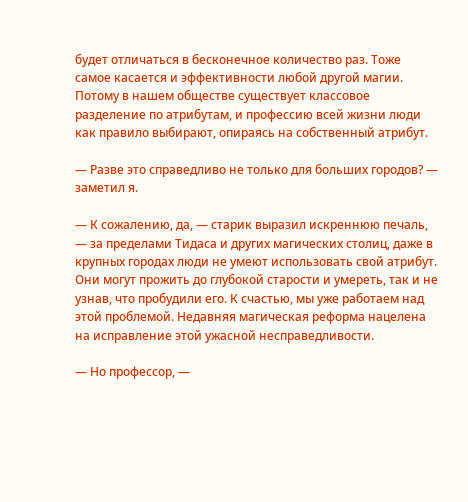будет отличаться в бесконечное количество раз. Тоже самое касается и эффективности любой другой магии. Потому в нашем обществе существует классовое разделение по атрибутам, и профессию всей жизни люди как правило выбирают, опираясь на собственный атрибут.

— Разве это справедливо не только для больших городов? — заметил я.

— К сожалению, да, — старик выразил искреннюю печаль, — за пределами Тидаса и других магических столиц, даже в крупных городах люди не умеют использовать свой атрибут. Они могут прожить до глубокой старости и умереть, так и не узнав, что пробудили его. К счастью, мы уже работаем над этой проблемой. Недавняя магическая реформа нацелена на исправление этой ужасной несправедливости.

— Но профессор, —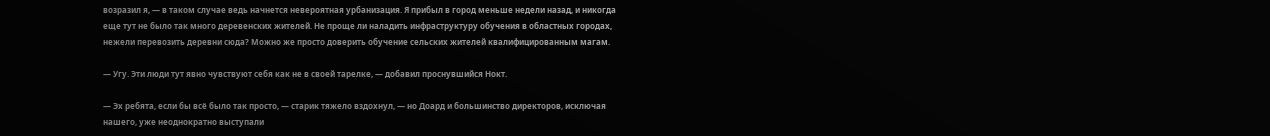возразил я, — в таком случае ведь начнется невероятная урбанизация. Я прибыл в город меньше недели назад, и никогда еще тут не было так много деревенских жителей. Не проще ли наладить инфраструктуру обучения в областных городах, нежели перевозить деревни сюда? Можно же просто доверить обучение сельских жителей квалифицированным магам.

— Угу. Эти люди тут явно чувствуют себя как не в своей тарелке, — добавил проснувшийся Нокт.

— Эх ребята, если бы всё было так просто, — старик тяжело вздохнул, — но Доард и большинство директоров, исключая нашего, уже неоднократно выступали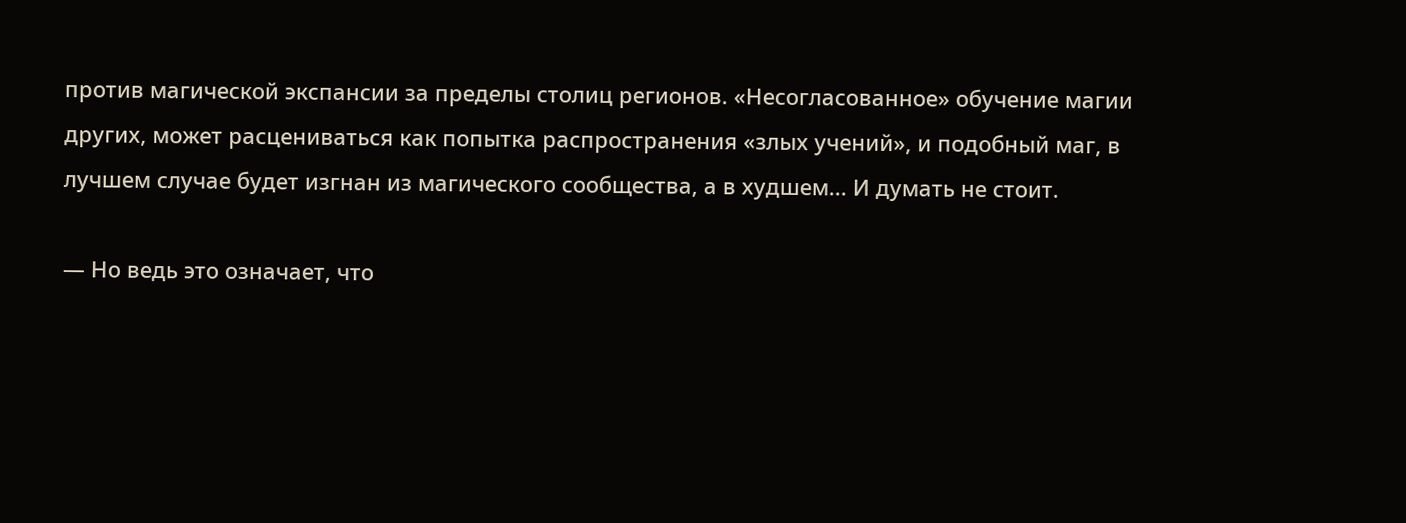против магической экспансии за пределы столиц регионов. «Несогласованное» обучение магии других, может расцениваться как попытка распространения «злых учений», и подобный маг, в лучшем случае будет изгнан из магического сообщества, а в худшем... И думать не стоит.

— Но ведь это означает, что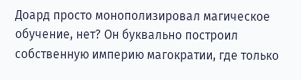Доард просто монополизировал магическое обучение, нет? Он буквально построил собственную империю магократии, где только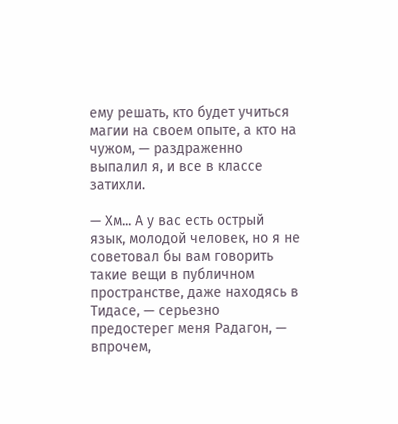ему решать, кто будет учиться магии на своем опыте, а кто на чужом, — раздраженно выпалил я, и все в классе затихли.

— Хм... А у вас есть острый язык, молодой человек, но я не советовал бы вам говорить такие вещи в публичном пространстве, даже находясь в Тидасе, — серьезно предостерег меня Радагон, — впрочем,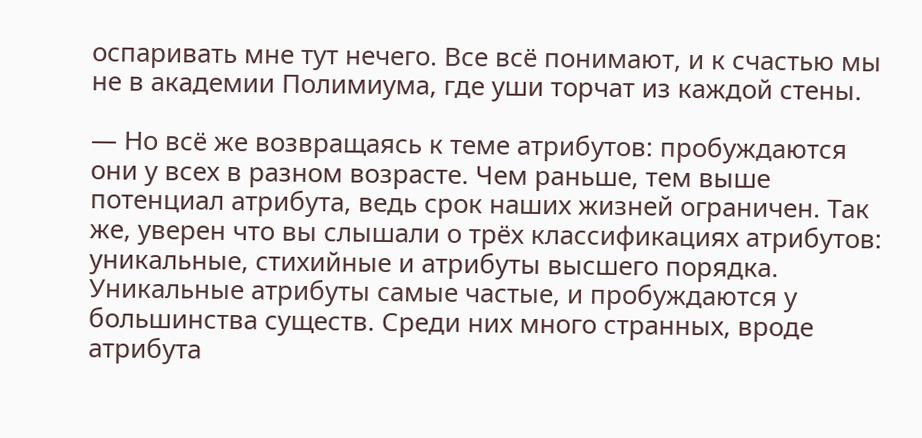оспаривать мне тут нечего. Все всё понимают, и к счастью мы не в академии Полимиума, где уши торчат из каждой стены.

— Но всё же возвращаясь к теме атрибутов: пробуждаются они у всех в разном возрасте. Чем раньше, тем выше потенциал атрибута, ведь срок наших жизней ограничен. Так же, уверен что вы слышали о трёх классификациях атрибутов: уникальные, стихийные и атрибуты высшего порядка. Уникальные атрибуты самые частые, и пробуждаются у большинства существ. Среди них много странных, вроде атрибута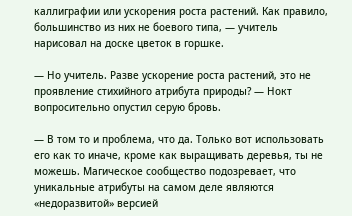каллиграфии или ускорения роста растений. Как правило, большинство из них не боевого типа, — учитель нарисовал на доске цветок в горшке.

— Но учитель. Разве ускорение роста растений, это не проявление стихийного атрибута природы? — Нокт вопросительно опустил серую бровь.

— В том то и проблема, что да. Только вот использовать его как то иначе, кроме как выращивать деревья, ты не можешь. Магическое сообщество подозревает, что уникальные атрибуты на самом деле являются «недоразвитой» версией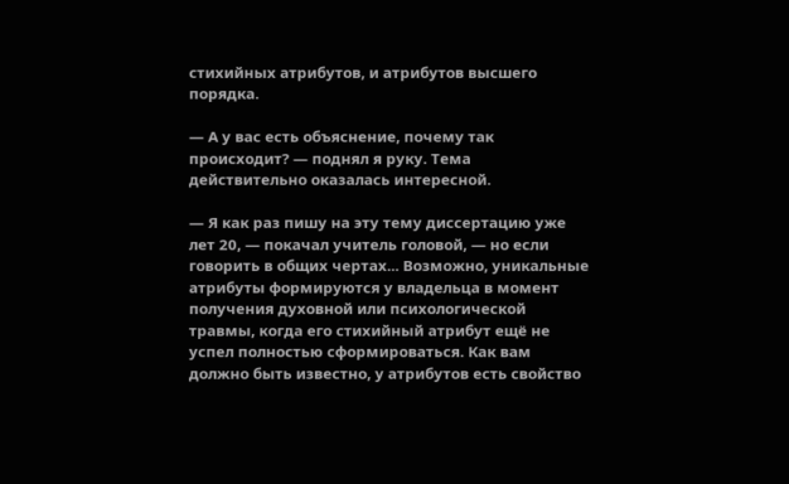стихийных атрибутов, и атрибутов высшего порядка.

— А у вас есть объяснение, почему так происходит? — поднял я руку. Тема действительно оказалась интересной.

— Я как раз пишу на эту тему диссертацию уже лет 20, — покачал учитель головой, — но если говорить в общих чертах... Возможно, уникальные атрибуты формируются у владельца в момент получения духовной или психологической травмы, когда его стихийный атрибут ещё не успел полностью сформироваться. Как вам должно быть известно, у атрибутов есть свойство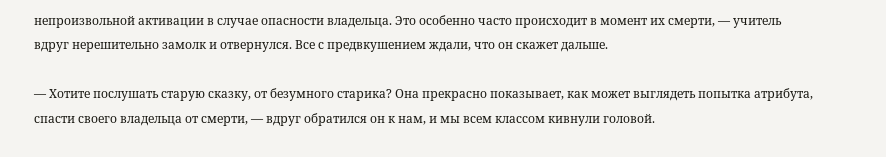непроизвольной активации в случае опасности владельца. Это особенно часто происходит в момент их смерти, — учитель вдруг нерешительно замолк и отвернулся. Все с предвкушением ждали, что он скажет дальше.

— Хотите послушать старую сказку, от безумного старика? Она прекрасно показывает, как может выглядеть попытка атрибута, спасти своего владельца от смерти, — вдруг обратился он к нам, и мы всем классом кивнули головой.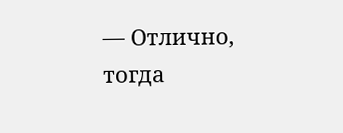— Отлично, тогда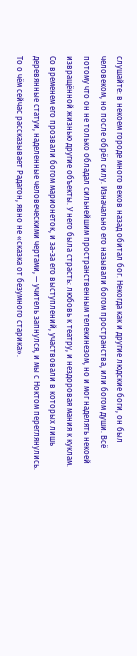слушайте: в некоем городе много веков назад обитал бог. Некогда как и другие людские боги, он был человеком, но после обрёл силу. Изначально его называли богом пространства, или богом души. Всё потому что он не только обладал сильнейшим пространственным телекинезом, но и мог наделять некоей извращённой жизнью другие объекты. У него была страсть: любовь к театру, и нездоровая мания к куклам. Со временем его прозвали богом марионеток, и за-за его выступлений, участвовали в которых лишь деревянные статуи, наделенные человеческими чертами, — учитель запнулся, и мы с Ноктом переглянулись. То о чём сейчас рассказывает Радагон, явно не «сказка от безумного старика».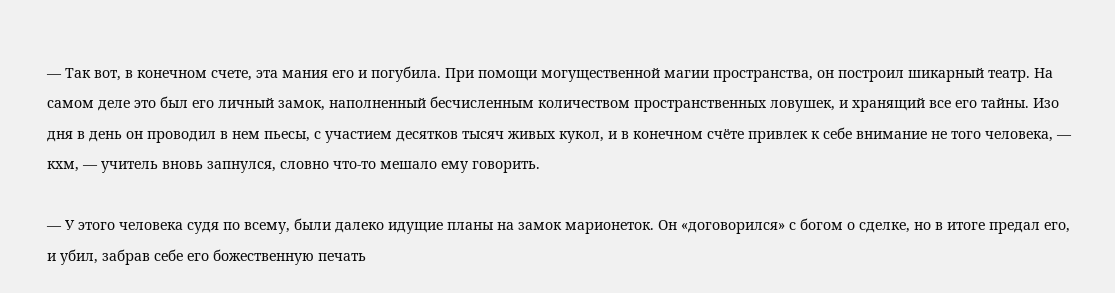— Так вот, в конечном счете, эта мания его и погубила. При помощи могущественной магии пространства, он построил шикарный театр. На самом деле это был его личный замок, наполненный бесчисленным количеством пространственных ловушек, и хранящий все его тайны. Изо дня в день он проводил в нем пьесы, с участием десятков тысяч живых кукол, и в конечном счёте привлек к себе внимание не того человека, — кхм, — учитель вновь запнулся, словно что-то мешало ему говорить.

— У этого человека судя по всему, были далеко идущие планы на замок марионеток. Он «договорился» с богом о сделке, но в итоге предал его, и убил, забрав себе его божественную печать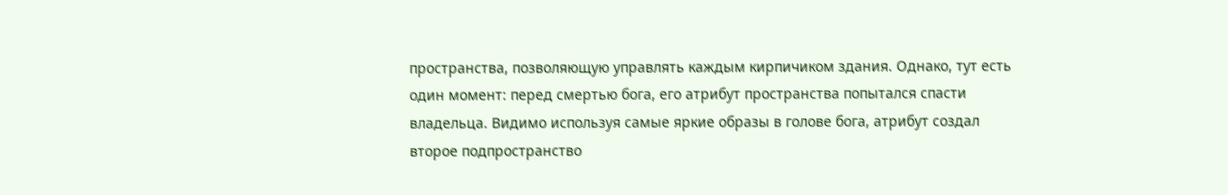пространства, позволяющую управлять каждым кирпичиком здания. Однако, тут есть один момент: перед смертью бога, его атрибут пространства попытался спасти владельца. Видимо используя самые яркие образы в голове бога, атрибут создал второе подпространство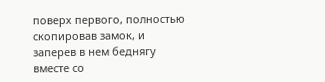поверх первого, полностью скопировав замок, и заперев в нем беднягу вместе со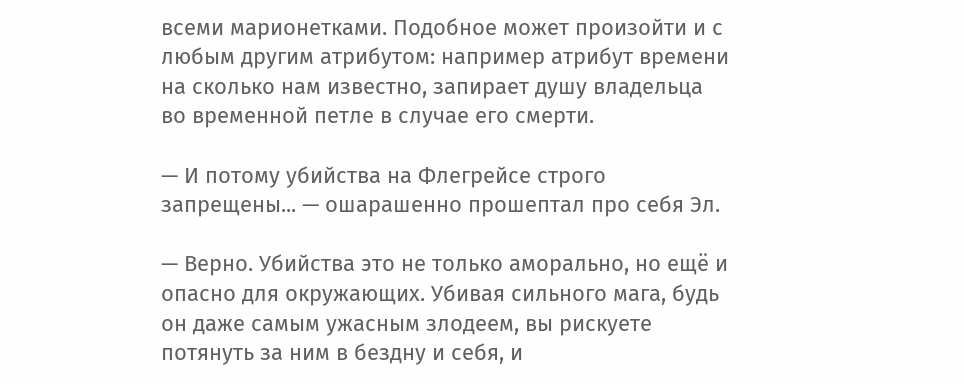всеми марионетками. Подобное может произойти и с любым другим атрибутом: например атрибут времени на сколько нам известно, запирает душу владельца во временной петле в случае его смерти.

— И потому убийства на Флегрейсе строго запрещены... — ошарашенно прошептал про себя Эл.

— Верно. Убийства это не только аморально, но ещё и опасно для окружающих. Убивая сильного мага, будь он даже самым ужасным злодеем, вы рискуете потянуть за ним в бездну и себя, и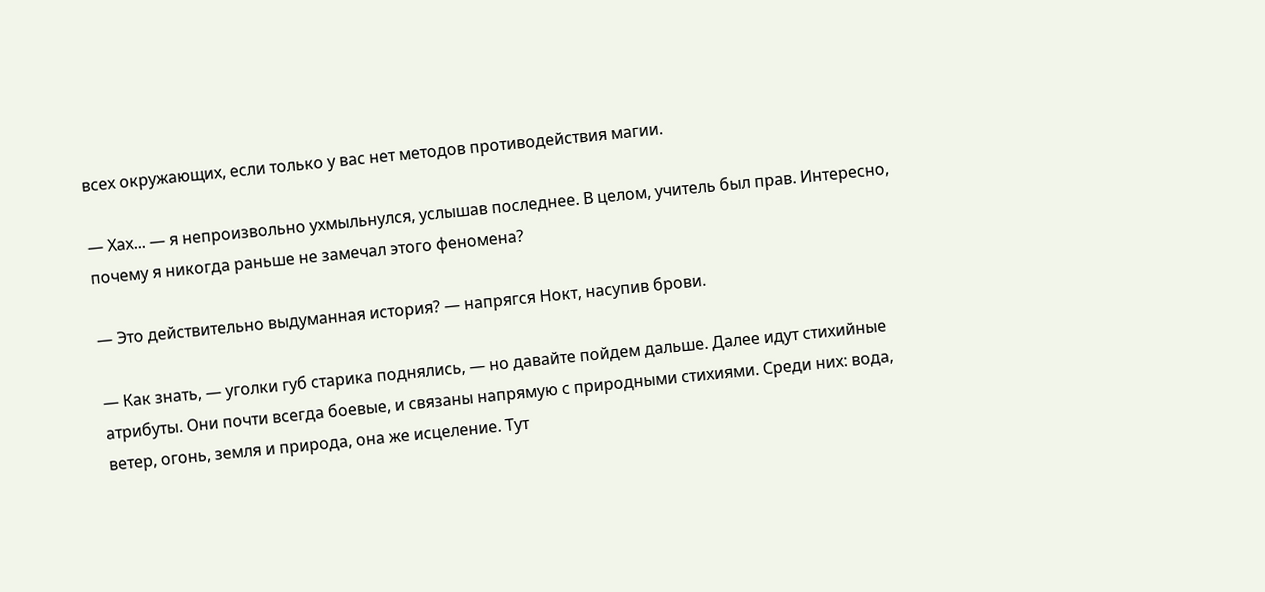всех окружающих, если только у вас нет методов противодействия магии.

— Хах... — я непроизвольно ухмыльнулся, услышав последнее. В целом, учитель был прав. Интересно, почему я никогда раньше не замечал этого феномена?

— Это действительно выдуманная история? — напрягся Нокт, насупив брови.

— Как знать, — уголки губ старика поднялись, — но давайте пойдем дальше. Далее идут стихийные атрибуты. Они почти всегда боевые, и связаны напрямую с природными стихиями. Среди них: вода, ветер, огонь, земля и природа, она же исцеление. Тут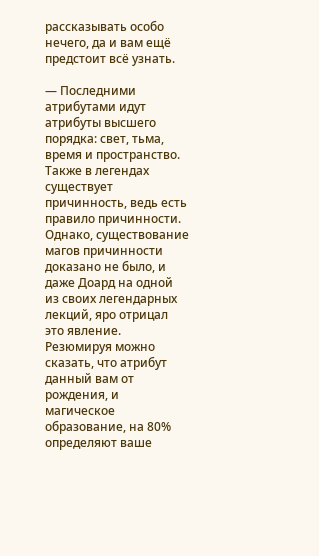рассказывать особо нечего, да и вам ещё предстоит всё узнать.

— Последними атрибутами идут атрибуты высшего порядка: свет, тьма, время и пространство. Также в легендах существует причинность, ведь есть правило причинности. Однако, существование магов причинности доказано не было, и даже Доард на одной из своих легендарных лекций, яро отрицал это явление. Резюмируя можно сказать, что атрибут данный вам от рождения, и магическое образование, на 80% определяют ваше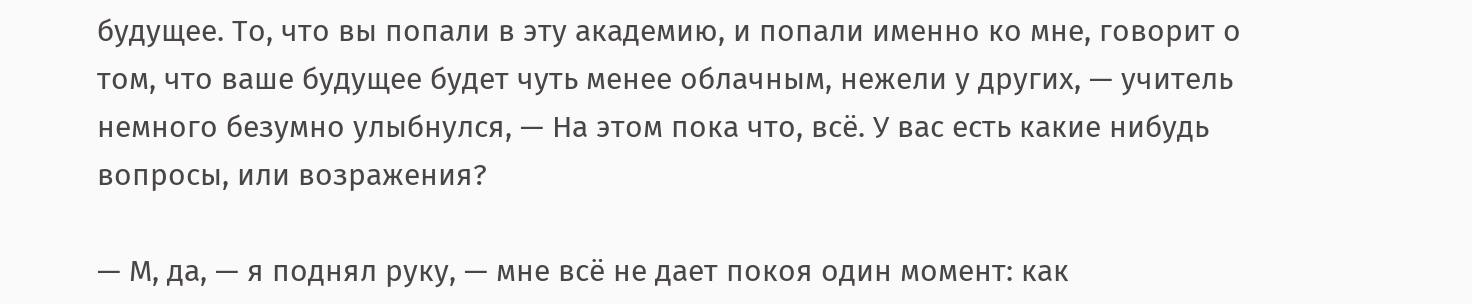будущее. То, что вы попали в эту академию, и попали именно ко мне, говорит о том, что ваше будущее будет чуть менее облачным, нежели у других, — учитель немного безумно улыбнулся, — На этом пока что, всё. У вас есть какие нибудь вопросы, или возражения?

— М, да, — я поднял руку, — мне всё не дает покоя один момент: как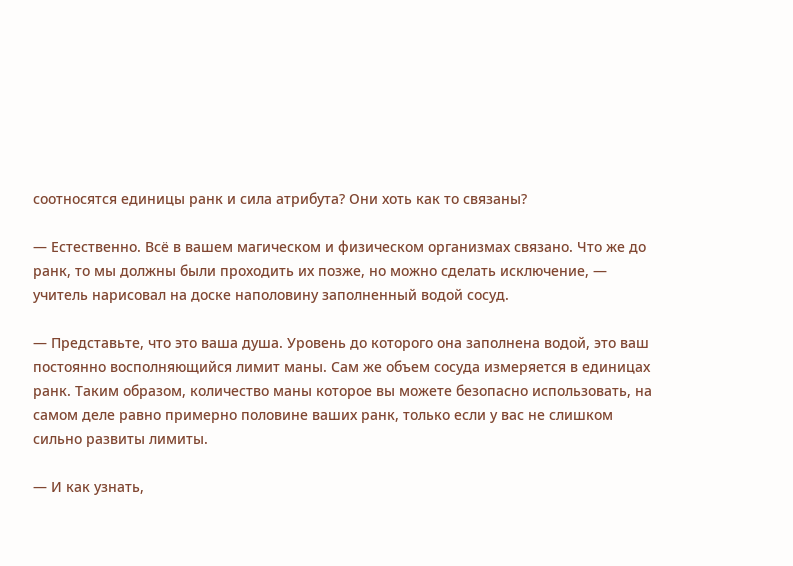соотносятся единицы ранк и сила атрибута? Они хоть как то связаны?

— Естественно. Всё в вашем магическом и физическом организмах связано. Что же до ранк, то мы должны были проходить их позже, но можно сделать исключение, — учитель нарисовал на доске наполовину заполненный водой сосуд.

— Представьте, что это ваша душа. Уровень до которого она заполнена водой, это ваш постоянно восполняющийся лимит маны. Сам же объем сосуда измеряется в единицах ранк. Таким образом, количество маны которое вы можете безопасно использовать, на самом деле равно примерно половине ваших ранк, только если у вас не слишком сильно развиты лимиты.

— И как узнать,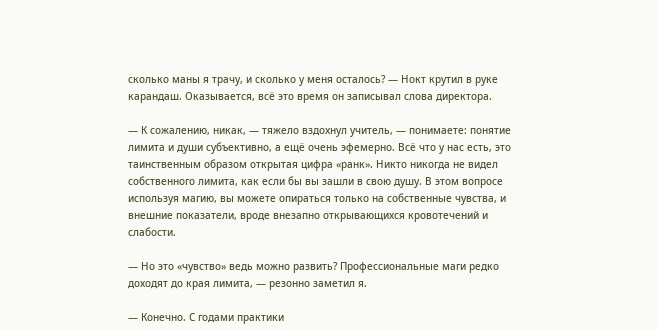сколько маны я трачу, и сколько у меня осталось? — Нокт крутил в руке карандаш. Оказывается, всё это время он записывал слова директора.

— К сожалению, никак, — тяжело вздохнул учитель, — понимаете: понятие лимита и души субъективно, а ещё очень эфемерно. Всё что у нас есть, это таинственным образом открытая цифра «ранк». Никто никогда не видел собственного лимита, как если бы вы зашли в свою душу. В этом вопросе используя магию, вы можете опираться только на собственные чувства, и внешние показатели, вроде внезапно открывающихся кровотечений и слабости.

— Но это «чувство» ведь можно развить? Профессиональные маги редко доходят до края лимита, — резонно заметил я.

— Конечно. С годами практики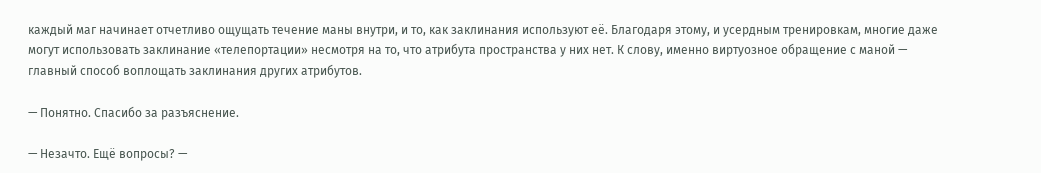каждый маг начинает отчетливо ощущать течение маны внутри, и то, как заклинания используют её. Благодаря этому, и усердным тренировкам, многие даже могут использовать заклинание «телепортации» несмотря на то, что атрибута пространства у них нет. К слову, именно виртуозное обращение с маной — главный способ воплощать заклинания других атрибутов.

— Понятно. Спасибо за разъяснение.

— Незачто. Ещё вопросы? —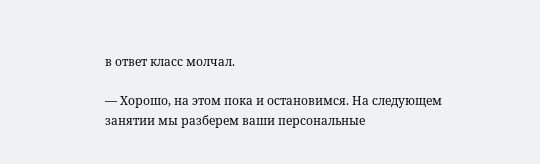в ответ класс молчал.

— Хорошо, на этом пока и остановимся. На следующем занятии мы разберем ваши персональные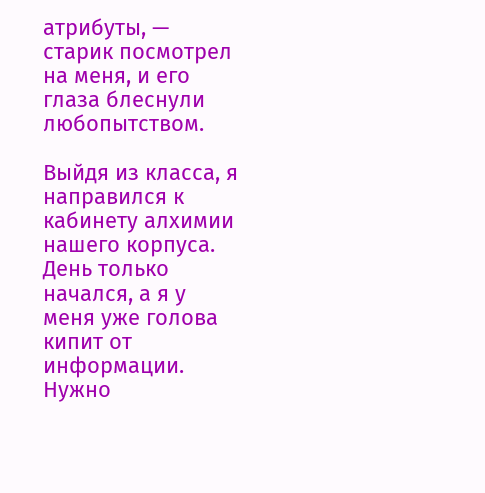атрибуты, — старик посмотрел на меня, и его глаза блеснули любопытством.

Выйдя из класса, я направился к кабинету алхимии нашего корпуса. День только начался, а я у меня уже голова кипит от информации. Нужно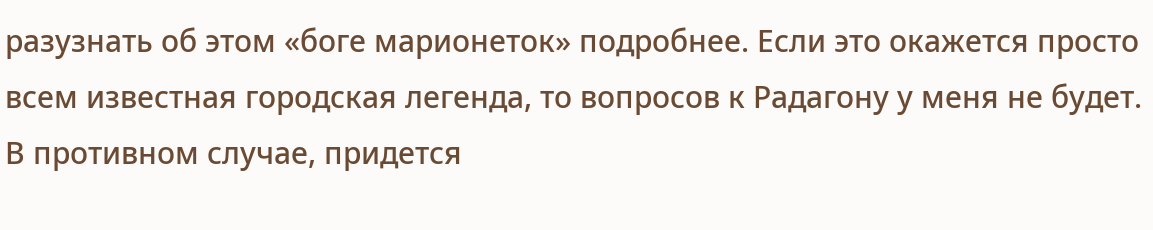разузнать об этом «боге марионеток» подробнее. Если это окажется просто всем известная городская легенда, то вопросов к Радагону у меня не будет. В противном случае, придется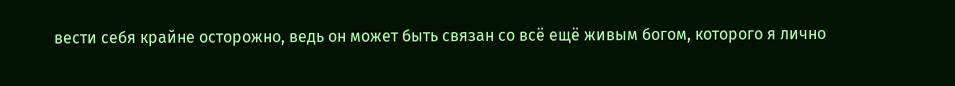вести себя крайне осторожно, ведь он может быть связан со всё ещё живым богом, которого я лично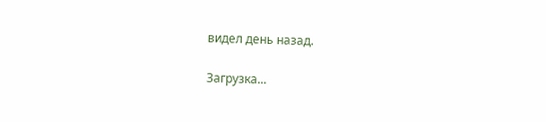видел день назад.

Загрузка...